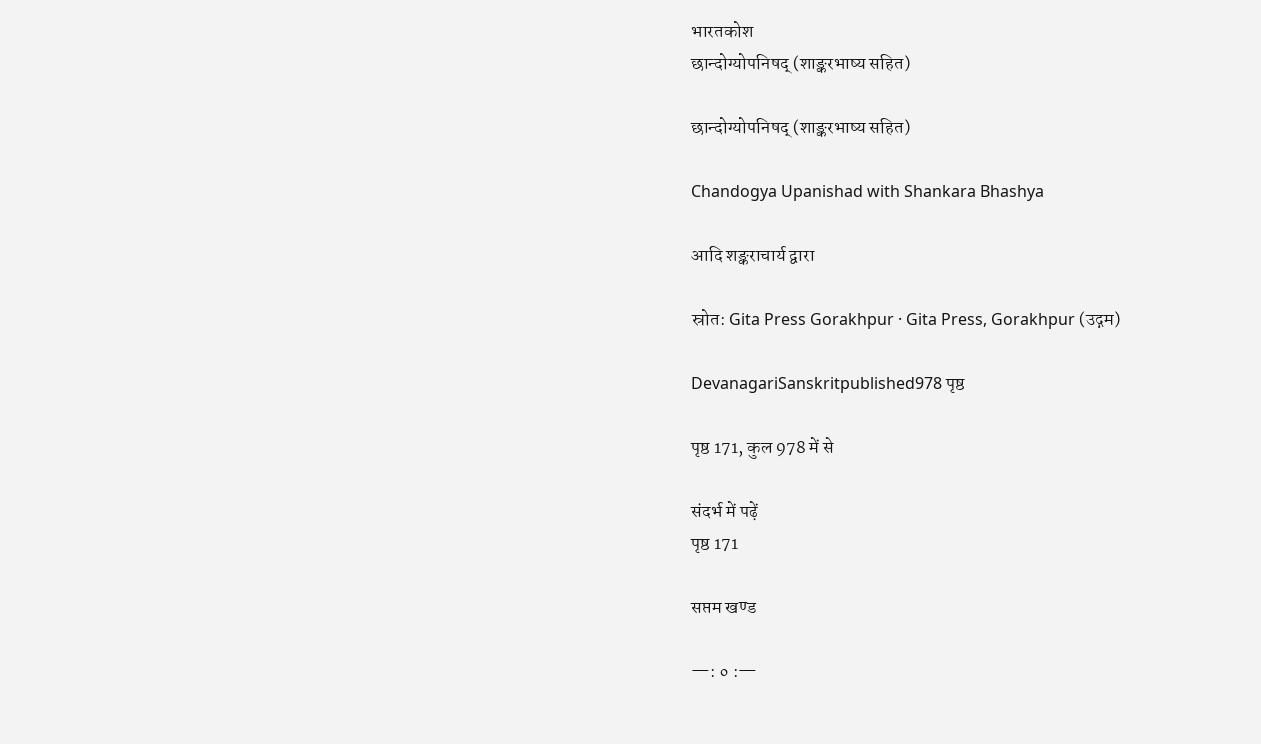भारतकोश
छान्दोग्योपनिषद् (शाङ्करभाष्य सहित)

छान्दोग्योपनिषद् (शाङ्करभाष्य सहित)

Chandogya Upanishad with Shankara Bhashya

आदि शङ्कराचार्य द्वारा

स्रोत: Gita Press Gorakhpur · Gita Press, Gorakhpur (उद्गम)

DevanagariSanskritpublished978 पृष्ठ

पृष्ठ 171, कुल 978 में से

संदर्भ में पढ़ें
पृष्ठ 171

सप्तम खण्ड

—: ० :—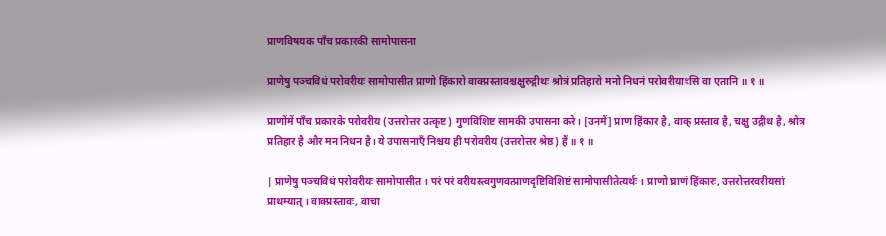प्राणविषयक पाँच प्रकारकी सामोपासना

प्राणेषु पञ्चविधं परोवरीयः सामोपासीत प्राणो हिंकारो वाक्प्रस्तावश्चक्षुरुद्गीथः श्रोत्रं प्रतिहारो मनो निधनं परोवरीयाꣳसि वा एतानि ॥ १ ॥

प्राणोंमें पाँच प्रकारके परोवरीय (उत्तरोत्तर उत्कृष्ट) गुणविशिष्ट सामकी उपासना करे। [उनमें] प्राण हिंकार है, वाक् प्रस्ताव है, चक्षु उद्गीथ है, श्रोत्र प्रतिहार है और मन निधन है। ये उपासनाएँ निश्चय ही परोवरीय (उत्तरोत्तर श्रेष्ठ) हैं ॥ १ ॥

| प्राणेषु पञ्चविधं परोवरीयः सामोपासीत । परं परं वरीयस्त्वगुणवत्प्राणदृष्टिविशिष्टं सामोपासीतेत्यर्थः । प्राणो घ्राणं हिंकारः, उत्तरोत्तरवरीयसां प्राथम्यात् । वाक्प्रस्तावः, वाचा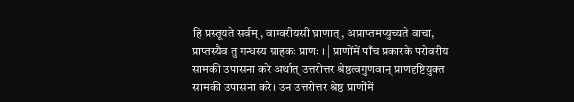हि प्रस्तूयते सर्वम्, वाग्वरीयसी घ्राणात्, अप्राप्तमप्युच्यते वाचा, प्राप्तस्यैव तु गन्धस्य ग्राहकः प्राणः । | प्राणोंमें पाँच प्रकारके परोवरीय सामकी उपासना करे अर्थात् उत्तरोत्तर श्रेष्ठत्वगुणवान् प्राणदृष्टियुक्त सामकी उपासना करे। उन उत्तरोत्तर श्रेष्ठ प्राणोंमें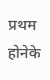प्रथम होनेके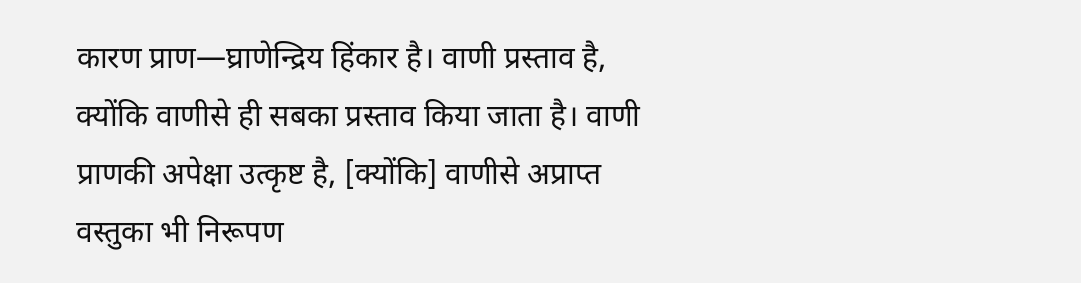कारण प्राण—घ्राणेन्द्रिय हिंकार है। वाणी प्रस्ताव है, क्योंकि वाणीसे ही सबका प्रस्ताव किया जाता है। वाणी प्राणकी अपेक्षा उत्कृष्ट है, [क्योंकि] वाणीसे अप्राप्त वस्तुका भी निरूपण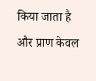किया जाता है और प्राण केवल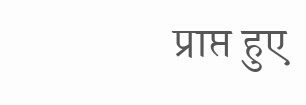प्राप्त हुए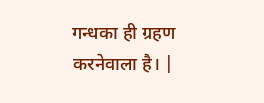गन्धका ही ग्रहण करनेवाला है। |